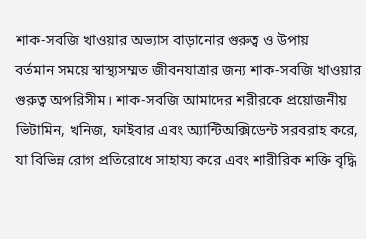শাক-সবজি খাওয়ার অভ্যাস বাড়ানোর গুরুত্ব ও উপায়
বর্তমান সময়ে স্বাস্থ্যসম্মত জীবনযাত্রার জন্য শাক-সবজি খাওয়ার গুরুত্ব অপরিসীম। শাক-সবজি আমাদের শরীরকে প্রয়োজনীয় ভিটামিন, খনিজ, ফাইবার এবং অ্যান্টিঅক্সিডেন্ট সরবরাহ করে, যা বিভিন্ন রোগ প্রতিরোধে সাহায্য করে এবং শারীরিক শক্তি বৃদ্ধি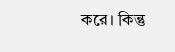করে। কিন্তু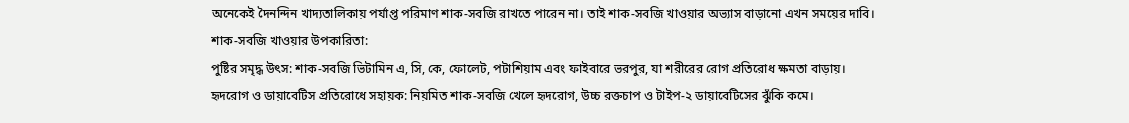অনেকেই দৈনন্দিন খাদ্যতালিকায় পর্যাপ্ত পরিমাণ শাক-সবজি রাখতে পারেন না। তাই শাক-সবজি খাওয়ার অভ্যাস বাড়ানো এখন সময়ের দাবি।
শাক-সবজি খাওয়ার উপকারিতা:
পুষ্টির সমৃদ্ধ উৎস: শাক-সবজি ভিটামিন এ, সি, কে, ফোলেট, পটাশিয়াম এবং ফাইবারে ভরপুর, যা শরীরের রোগ প্রতিরোধ ক্ষমতা বাড়ায়।
হৃদরোগ ও ডায়াবেটিস প্রতিরোধে সহায়ক: নিয়মিত শাক-সবজি খেলে হৃদরোগ, উচ্চ রক্তচাপ ও টাইপ-২ ডায়াবেটিসের ঝুঁকি কমে।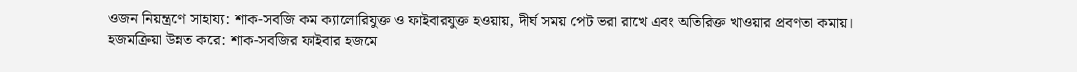ওজন নিয়ন্ত্রণে সাহায্য: শাক-সবজি কম ক্যালোরিযুক্ত ও ফাইবারযুক্ত হওয়ায়, দীর্ঘ সময় পেট ভরা রাখে এবং অতিরিক্ত খাওয়ার প্রবণতা কমায়।
হজমক্রিয়া উন্নত করে: শাক-সবজির ফাইবার হজমে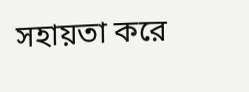সহায়তা করে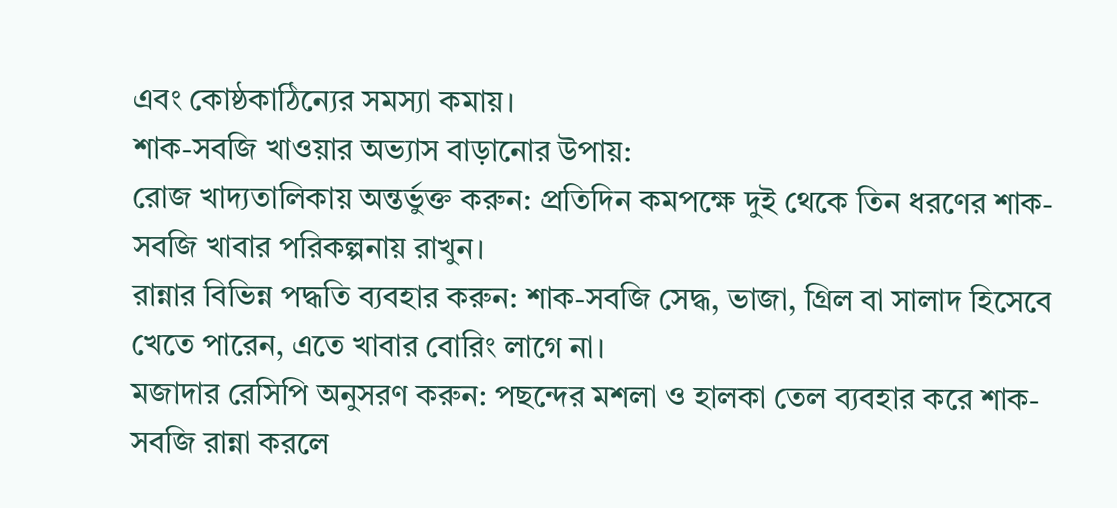এবং কোষ্ঠকাঠিন্যের সমস্যা কমায়।
শাক-সবজি খাওয়ার অভ্যাস বাড়ানোর উপায়:
রোজ খাদ্যতালিকায় অন্তর্ভুক্ত করুন: প্রতিদিন কমপক্ষে দুই থেকে তিন ধরণের শাক-সবজি খাবার পরিকল্পনায় রাখুন।
রান্নার বিভিন্ন পদ্ধতি ব্যবহার করুন: শাক-সবজি সেদ্ধ, ভাজা, গ্রিল বা সালাদ হিসেবে খেতে পারেন, এতে খাবার বোরিং লাগে না।
মজাদার রেসিপি অনুসরণ করুন: পছন্দের মশলা ও হালকা তেল ব্যবহার করে শাক-সবজি রান্না করলে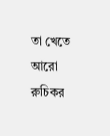তা খেতে আরো রুচিকর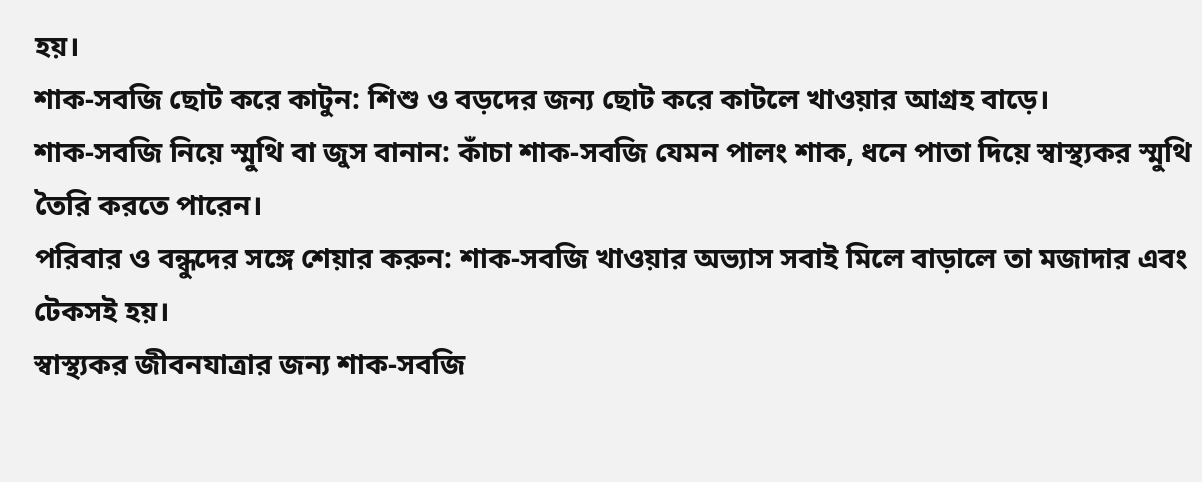হয়।
শাক-সবজি ছোট করে কাটুন: শিশু ও বড়দের জন্য ছোট করে কাটলে খাওয়ার আগ্রহ বাড়ে।
শাক-সবজি নিয়ে স্মুথি বা জুস বানান: কাঁচা শাক-সবজি যেমন পালং শাক, ধনে পাতা দিয়ে স্বাস্থ্যকর স্মুথি তৈরি করতে পারেন।
পরিবার ও বন্ধুদের সঙ্গে শেয়ার করুন: শাক-সবজি খাওয়ার অভ্যাস সবাই মিলে বাড়ালে তা মজাদার এবং টেকসই হয়।
স্বাস্থ্যকর জীবনযাত্রার জন্য শাক-সবজি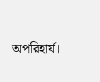অপরিহার্য।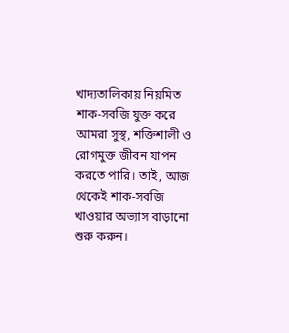খাদ্যতালিকায় নিয়মিত শাক-সবজি যুক্ত করে আমরা সুস্থ, শক্তিশালী ও রোগমুক্ত জীবন যাপন করতে পারি। তাই, আজ থেকেই শাক-সবজি খাওয়ার অভ্যাস বাড়ানো শুরু করুন।